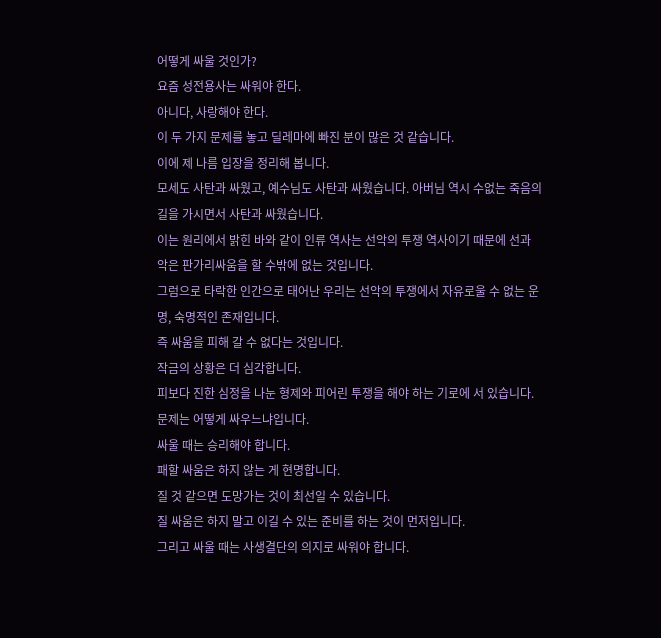어떻게 싸울 것인가?
요즘 성전용사는 싸워야 한다.
아니다, 사랑해야 한다.
이 두 가지 문제를 놓고 딜레마에 빠진 분이 많은 것 같습니다.
이에 제 나름 입장을 정리해 봅니다.
모세도 사탄과 싸웠고, 예수님도 사탄과 싸웠습니다. 아버님 역시 수없는 죽음의 길을 가시면서 사탄과 싸웠습니다.
이는 원리에서 밝힌 바와 같이 인류 역사는 선악의 투쟁 역사이기 때문에 선과 악은 판가리싸움을 할 수밖에 없는 것입니다.
그럼으로 타락한 인간으로 태어난 우리는 선악의 투쟁에서 자유로울 수 없는 운명, 숙명적인 존재입니다.
즉 싸움을 피해 갈 수 없다는 것입니다.
작금의 상황은 더 심각합니다.
피보다 진한 심정을 나눈 형제와 피어린 투쟁을 해야 하는 기로에 서 있습니다.
문제는 어떻게 싸우느냐입니다.
싸울 때는 승리해야 합니다.
패할 싸움은 하지 않는 게 현명합니다.
질 것 같으면 도망가는 것이 최선일 수 있습니다.
질 싸움은 하지 말고 이길 수 있는 준비를 하는 것이 먼저입니다.
그리고 싸울 때는 사생결단의 의지로 싸워야 합니다.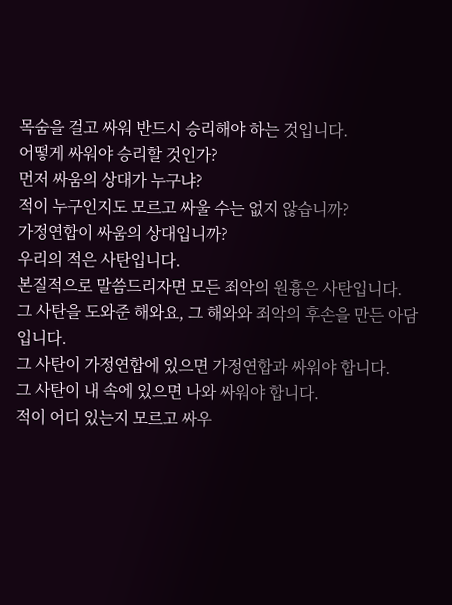목숨을 걸고 싸워 반드시 승리해야 하는 것입니다.
어떻게 싸워야 승리할 것인가?
먼저 싸움의 상대가 누구냐?
적이 누구인지도 모르고 싸울 수는 없지 않습니까?
가정연합이 싸움의 상대입니까?
우리의 적은 사탄입니다.
본질적으로 말씀드리자면 모든 죄악의 원흉은 사탄입니다.
그 사탄을 도와준 해와요, 그 해와와 죄악의 후손을 만든 아담입니다.
그 사탄이 가정연합에 있으면 가정연합과 싸워야 합니다.
그 사탄이 내 속에 있으면 나와 싸워야 합니다.
적이 어디 있는지 모르고 싸우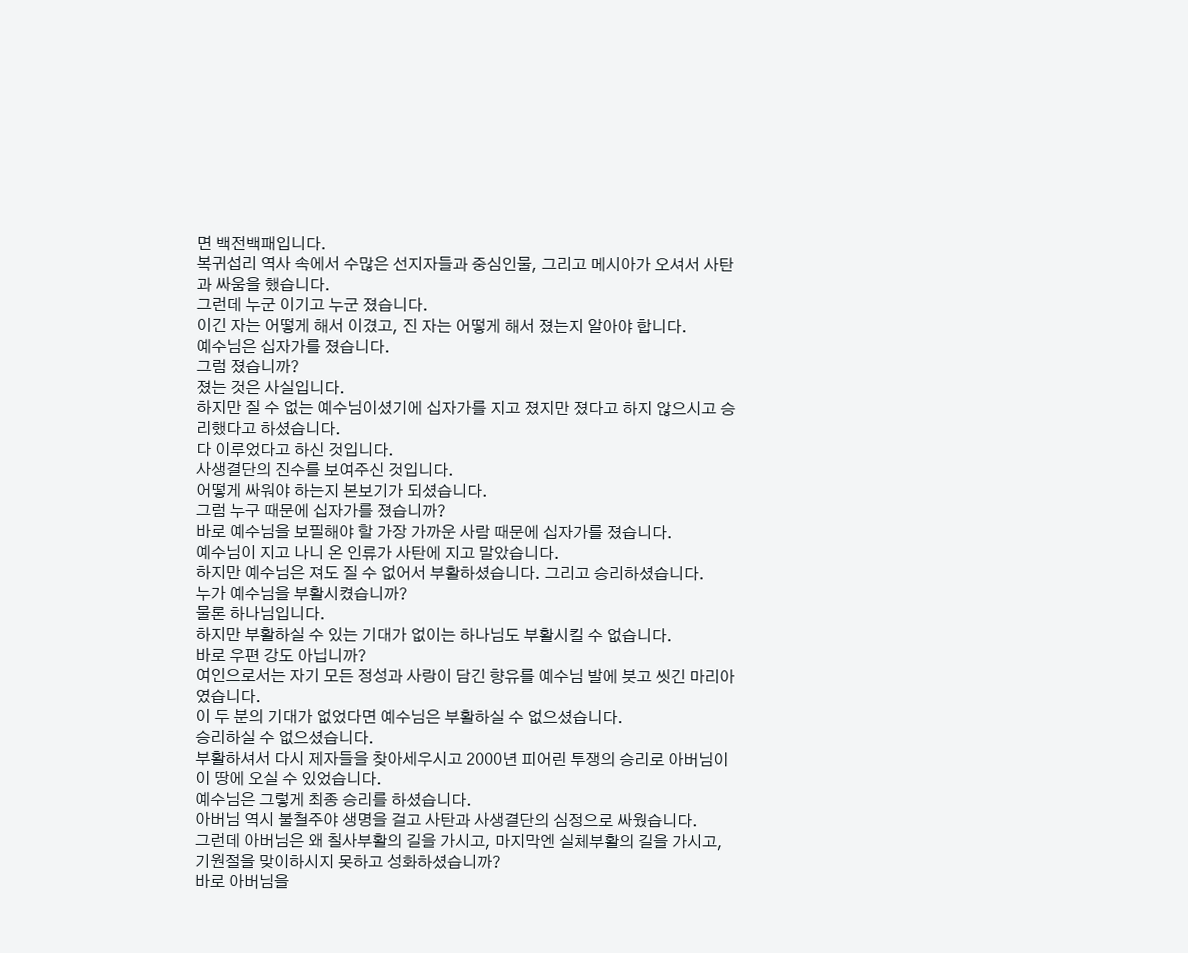면 백전백패입니다.
복귀섭리 역사 속에서 수많은 선지자들과 중심인물, 그리고 메시아가 오셔서 사탄과 싸움을 했습니다.
그런데 누군 이기고 누군 졌습니다.
이긴 자는 어떻게 해서 이겼고, 진 자는 어떻게 해서 졌는지 알아야 합니다.
예수님은 십자가를 졌습니다.
그럼 졌습니까?
졌는 것은 사실입니다.
하지만 질 수 없는 예수님이셨기에 십자가를 지고 졌지만 졌다고 하지 않으시고 승리했다고 하셨습니다.
다 이루었다고 하신 것입니다.
사생결단의 진수를 보여주신 것입니다.
어떻게 싸워야 하는지 본보기가 되셨습니다.
그럼 누구 때문에 십자가를 졌습니까?
바로 예수님을 보필해야 할 가장 가까운 사람 때문에 십자가를 졌습니다.
예수님이 지고 나니 온 인류가 사탄에 지고 말았습니다.
하지만 예수님은 져도 질 수 없어서 부활하셨습니다. 그리고 승리하셨습니다.
누가 예수님을 부활시켰습니까?
물론 하나님입니다.
하지만 부활하실 수 있는 기대가 없이는 하나님도 부활시킬 수 없습니다.
바로 우편 강도 아닙니까?
여인으로서는 자기 모든 정성과 사랑이 담긴 향유를 예수님 발에 붓고 씻긴 마리아였습니다.
이 두 분의 기대가 없었다면 예수님은 부활하실 수 없으셨습니다.
승리하실 수 없으셨습니다.
부활하셔서 다시 제자들을 찾아세우시고 2000년 피어린 투쟁의 승리로 아버님이 이 땅에 오실 수 있었습니다.
예수님은 그렇게 최종 승리를 하셨습니다.
아버님 역시 불철주야 생명을 걸고 사탄과 사생결단의 심정으로 싸웠습니다.
그런데 아버님은 왜 칠사부활의 길을 가시고, 마지막엔 실체부활의 길을 가시고, 기원절을 맞이하시지 못하고 성화하셨습니까?
바로 아버님을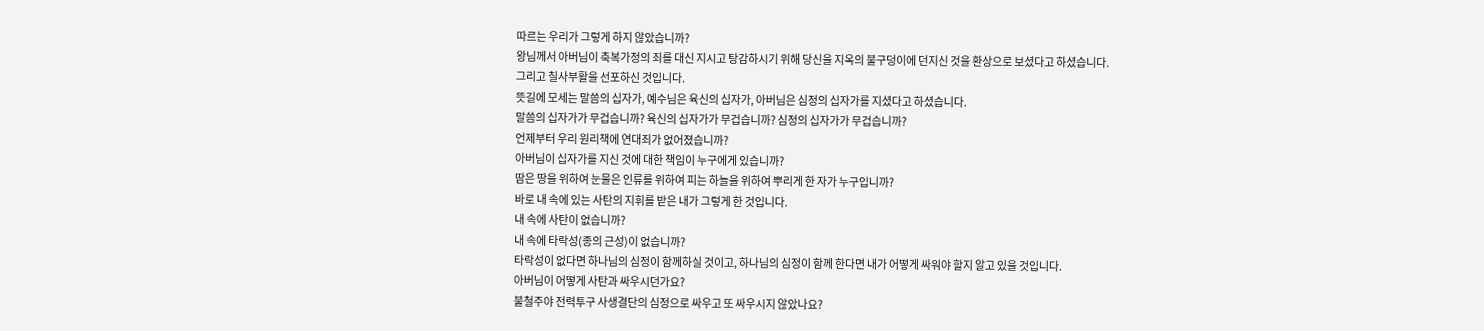따르는 우리가 그렇게 하지 않았습니까?
왕님께서 아버님이 축복가정의 죄를 대신 지시고 탕감하시기 위해 당신을 지옥의 불구덩이에 던지신 것을 환상으로 보셨다고 하셨습니다.
그리고 칠사부활을 선포하신 것입니다.
뜻길에 모세는 말씀의 십자가, 예수님은 육신의 십자가, 아버님은 심정의 십자가를 지셨다고 하셨습니다.
말씀의 십자가가 무겁습니까? 육신의 십자가가 무겁습니까? 심정의 십자가가 무겁습니까?
언제부터 우리 원리책에 연대죄가 없어졌습니까?
아버님이 십자가를 지신 것에 대한 책임이 누구에게 있습니까?
땀은 땅을 위하여 눈물은 인류를 위하여 피는 하늘을 위하여 뿌리게 한 자가 누구입니까?
바로 내 속에 있는 사탄의 지휘를 받은 내가 그렇게 한 것입니다.
내 속에 사탄이 없습니까?
내 속에 타락성(종의 근성)이 없습니까?
타락성이 없다면 하나님의 심정이 함께하실 것이고, 하나님의 심정이 함께 한다면 내가 어떻게 싸워야 할지 알고 있을 것입니다.
아버님이 어떻게 사탄과 싸우시던가요?
불철주야 전력투구 사생결단의 심정으로 싸우고 또 싸우시지 않았나요?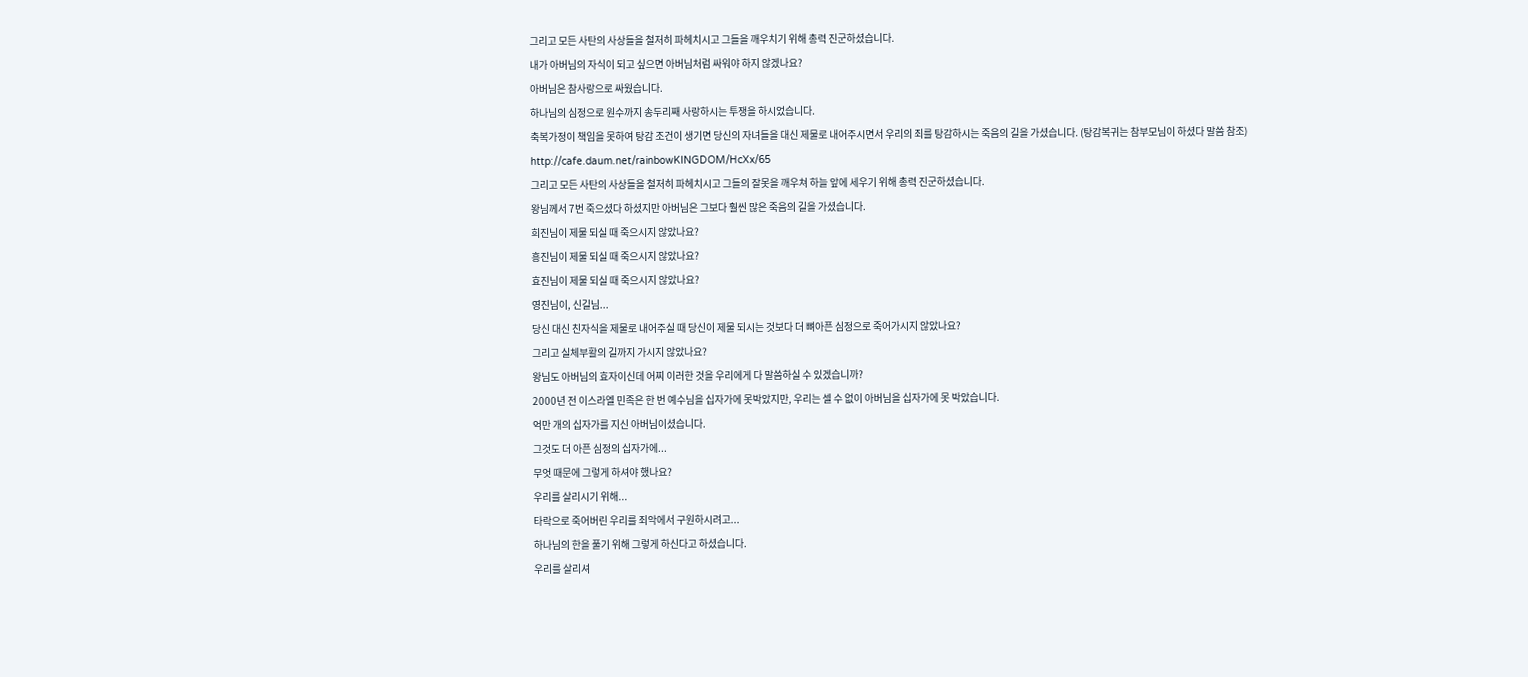그리고 모든 사탄의 사상들을 철저히 파헤치시고 그들을 깨우치기 위해 총력 진군하셨습니다.
내가 아버님의 자식이 되고 싶으면 아버님처럼 싸워야 하지 않겠나요?
아버님은 참사랑으로 싸웠습니다.
하나님의 심정으로 원수까지 송두리째 사랑하시는 투쟁을 하시었습니다.
축복가정이 책임을 못하여 탕감 조건이 생기면 당신의 자녀들을 대신 제물로 내어주시면서 우리의 죄를 탕감하시는 죽음의 길을 가셨습니다. (탕감복귀는 참부모님이 하셨다 말씀 참조)
http://cafe.daum.net/rainbowKINGDOM/HcXx/65
그리고 모든 사탄의 사상들을 철저히 파헤치시고 그들의 잘못을 깨우쳐 하늘 앞에 세우기 위해 총력 진군하셨습니다.
왕님께서 7번 죽으셨다 하셨지만 아버님은 그보다 훨씬 많은 죽음의 길을 가셨습니다.
희진님이 제물 되실 때 죽으시지 않았나요?
흥진님이 제물 되실 때 죽으시지 않았나요?
효진님이 제물 되실 때 죽으시지 않았나요?
영진님이, 신길님...
당신 대신 친자식을 제물로 내어주실 때 당신이 제물 되시는 것보다 더 뼈아픈 심정으로 죽어가시지 않았나요?
그리고 실체부활의 길까지 가시지 않았나요?
왕님도 아버님의 효자이신데 어찌 이러한 것을 우리에게 다 말씀하실 수 있겠습니까?
2000년 전 이스라엘 민족은 한 번 예수님을 십자가에 못박았지만, 우리는 셀 수 없이 아버님을 십자가에 못 박았습니다.
억만 개의 십자가를 지신 아버님이셨습니다.
그것도 더 아픈 심정의 십자가에...
무엇 때문에 그렇게 하셔야 했나요?
우리를 살리시기 위해...
타락으로 죽어버린 우리를 죄악에서 구원하시려고...
하나님의 한을 풀기 위해 그렇게 하신다고 하셨습니다.
우리를 살리셔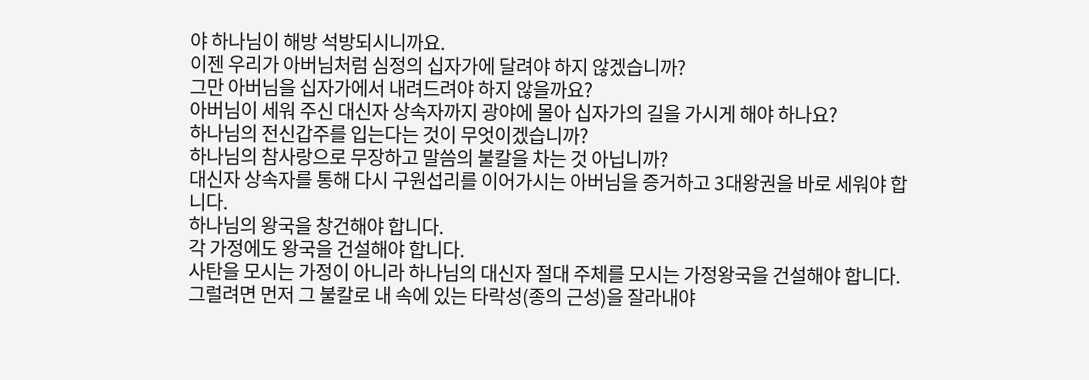야 하나님이 해방 석방되시니까요.
이젠 우리가 아버님처럼 심정의 십자가에 달려야 하지 않겠습니까?
그만 아버님을 십자가에서 내려드려야 하지 않을까요?
아버님이 세워 주신 대신자 상속자까지 광야에 몰아 십자가의 길을 가시게 해야 하나요?
하나님의 전신갑주를 입는다는 것이 무엇이겠습니까?
하나님의 참사랑으로 무장하고 말씀의 불칼을 차는 것 아닙니까?
대신자 상속자를 통해 다시 구원섭리를 이어가시는 아버님을 증거하고 3대왕권을 바로 세워야 합니다.
하나님의 왕국을 창건해야 합니다.
각 가정에도 왕국을 건설해야 합니다.
사탄을 모시는 가정이 아니라 하나님의 대신자 절대 주체를 모시는 가정왕국을 건설해야 합니다.
그럴려면 먼저 그 불칼로 내 속에 있는 타락성(종의 근성)을 잘라내야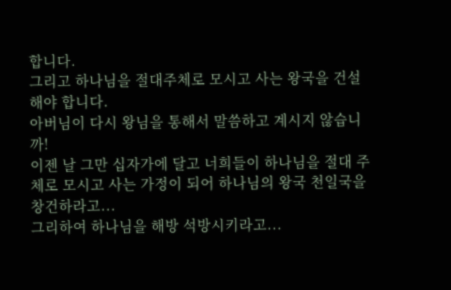합니다.
그리고 하나님을 절대주체로 모시고 사는 왕국을 건설해야 합니다.
아버님이 다시 왕님을 통해서 말씀하고 계시지 않습니까!
이젠 날 그만 십자가에 달고 너희들이 하나님을 절대 주체로 모시고 사는 가정이 되어 하나님의 왕국 천일국을 창건하라고...
그리하여 하나님을 해방 석방시키라고...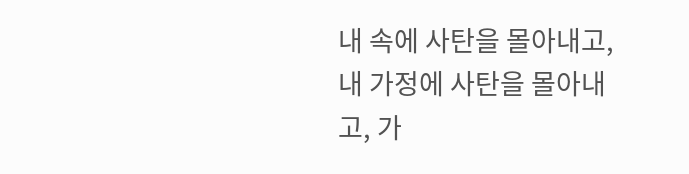내 속에 사탄을 몰아내고, 내 가정에 사탄을 몰아내고, 가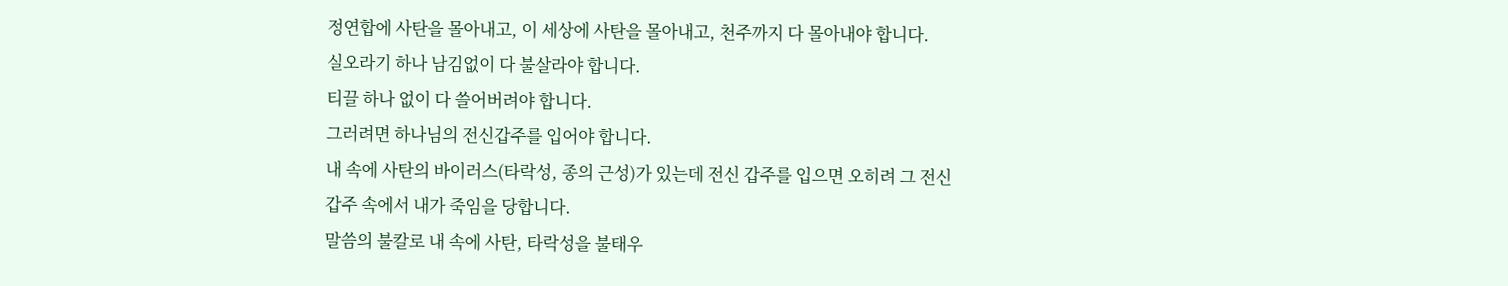정연합에 사탄을 몰아내고, 이 세상에 사탄을 몰아내고, 천주까지 다 몰아내야 합니다.
실오라기 하나 남김없이 다 불살라야 합니다.
티끌 하나 없이 다 쓸어버려야 합니다.
그러려면 하나님의 전신갑주를 입어야 합니다.
내 속에 사탄의 바이러스(타락성, 종의 근성)가 있는데 전신 갑주를 입으면 오히려 그 전신 갑주 속에서 내가 죽임을 당합니다.
말씀의 불칼로 내 속에 사탄, 타락성을 불태우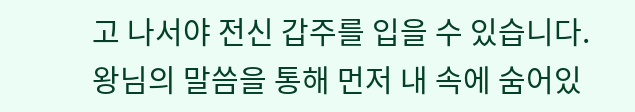고 나서야 전신 갑주를 입을 수 있습니다.
왕님의 말씀을 통해 먼저 내 속에 숨어있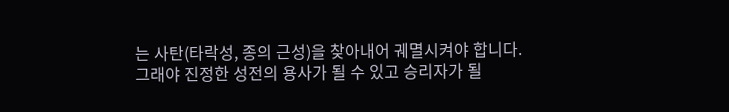는 사탄(타락성, 종의 근성)을 찾아내어 궤멸시켜야 합니다.
그래야 진정한 성전의 용사가 될 수 있고 승리자가 될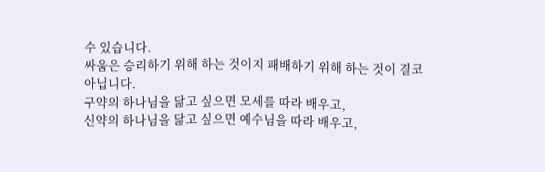수 있습니다.
싸움은 승리하기 위해 하는 것이지 패배하기 위해 하는 것이 결코 아닙니다.
구약의 하나님을 닮고 싶으면 모세를 따라 배우고,
신약의 하나님을 닮고 싶으면 예수님을 따라 배우고,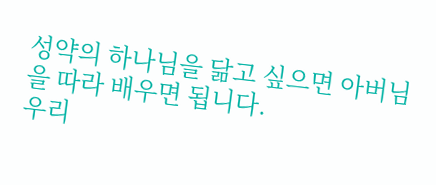성약의 하나님을 닮고 싶으면 아버님을 따라 배우면 됩니다.
우리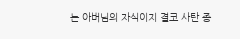는 아버님의 자식이지 결코 사탄 종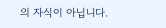의 자식이 아닙니다.